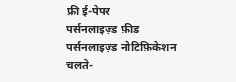फ्री ई-पेपर
पर्सनलाइज़्ड फ़ीड
पर्सनलाइज़्ड नोटिफ़िकेशन
चलते-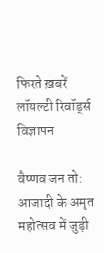फिरते ख़बरें
लॉयल्टी रिवॉर्ड्स
विज्ञापन

वैष्णव जन तो: आजादी के अमृत महोत्सव में जुड़ी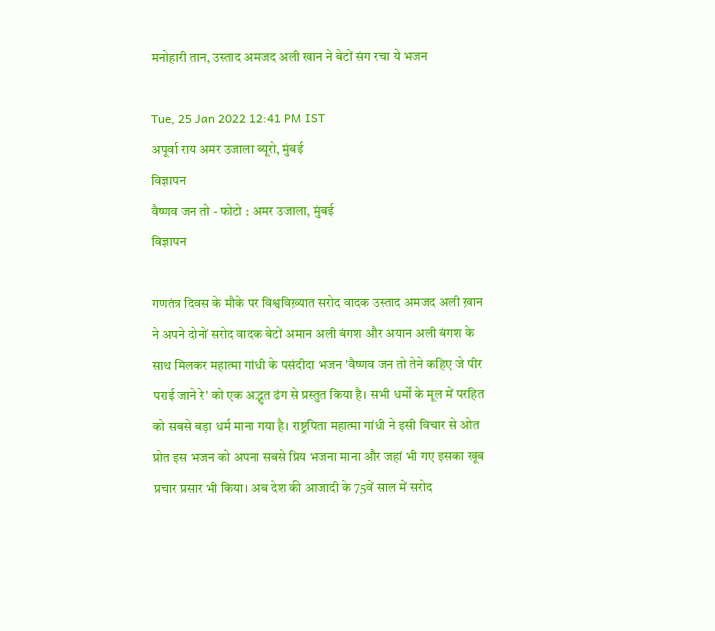मनोहारी तान, उस्ताद अमजद अली खान ने बेटों संग रचा ये भजन

Tue, 25 Jan 2022 12:41 PM IST
अपूर्वा राय अमर उजाला ब्यूरो, मुंबई
विज्ञापन
वैष्णव जन तो - फोटो : अमर उजाला, मुंबई
विज्ञापन

गणतंत्र दिवस के मौके पर विश्वविख़्यात सरोद वादक उस्ताद अमजद अली ख़ान ने अपने दोनों सरोद वादक बेटों अमान अली बंगश और अयान अली बंगश के साथ मिलकर महात्मा गांधी के पसंदीदा भजन 'वैष्णव जन तो तेने कहिए जे पीर पराई जाने रे' को एक अद्भुत ढंग से प्रस्तुत किया है। सभी धर्मों के मूल में परहित को सबसे बड़ा धर्म माना गया है। राष्ट्रपिता महात्मा गांधी ने इसी विचार से ओत प्रोत इस भजन को अपना सबसे प्रिय भजना माना और जहां भी गए इसका खूब प्रचार प्रसार भी किया। अब देश की आजादी के 75वें साल में सरोद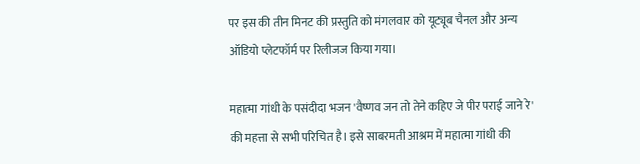पर इस की तीन मिनट की प्रस्तुति को मंगलवार को यूट्यूब चैनल और अन्य ऑडियो प्लेटफॉर्म पर रिलीजज किया गया।

महात्मा गांधी के पसंदीदा भजन 'वैष्णव जन तो तेने कहिए जे पीर पराई जाने रे' की महत्ता से सभी परिचित है। इसे साबरमती आश्रम में महात्मा गांधी की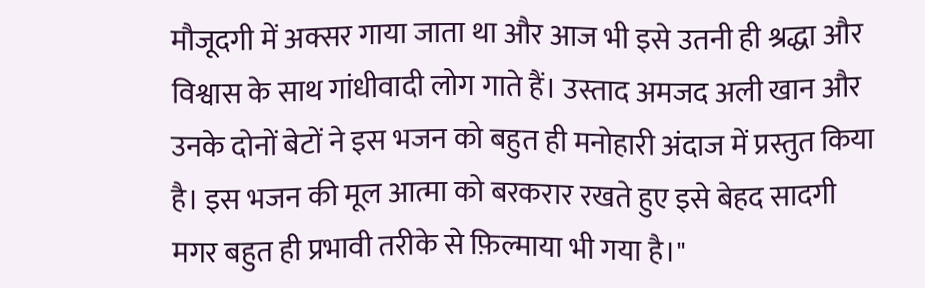मौजूदगी में अक्सर गाया जाता था और आज भी इसे उतनी ही श्रद्धा और विश्वास के साथ गांधीवादी लोग गाते हैं। उस्ताद अमजद अली खान और उनके दोनों बेटों ने इस भजन को बहुत ही मनोहारी अंदाज में प्रस्तुत किया है। इस भजन की मूल आत्मा को बरकरार रखते हुए इसे बेहद सादगी मगर बहुत ही प्रभावी तरीके से फ़िल्माया भी गया है।"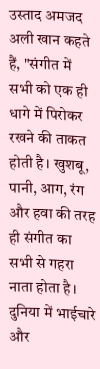उस्ताद अमजद अली खान कहते हैं, "संगीत में सभी को एक ही धागे में पिरोकर रखने की ताकत होती है। खुशबू, पानी, आग, रंग और हवा की तरह ही संगीत का सभी से गहरा नाता होता है। दुनिया में भाईचारे और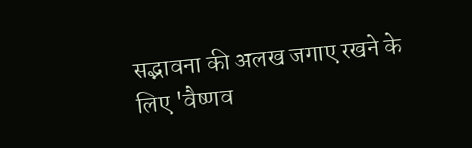सद्भावना की अलख जगाए रखने के लिए 'वैष्णव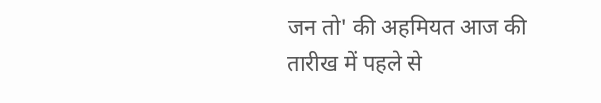जन तो' की अहमियत आज की तारीख में पहले से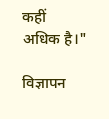कहीं अधिक है।"

विज्ञापन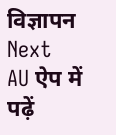विज्ञापन
Next
AU ऐप में पढ़ें